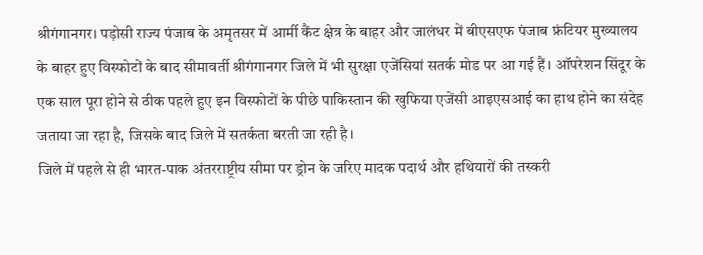श्रीगंगानगर। पड़ोसी राज्य पंजाब के अमृतसर में आर्मी कैंट क्षेत्र के बाहर और जालंधर में बीएसएफ पंजाब फ्रंटियर मुख्यालय के बाहर हुए विस्फोटों के बाद सीमावर्ती श्रीगंगानगर जिले में भी सुरक्षा एजेंसियां सतर्क मोड पर आ गई हैं। ऑपरेशन सिंदूर के एक साल पूरा होने से ठीक पहले हुए इन विस्फोटों के पीछे पाकिस्तान की खुफिया एजेंसी आइएसआई का हाथ होने का संदेह जताया जा रहा है, जिसके बाद जिले में सतर्कता बरती जा रही है।
जिले में पहले से ही भारत-पाक अंतरराष्ट्रीय सीमा पर ड्रोन के जरिए मादक पदार्थ और हथियारों की तस्करी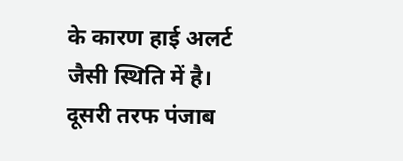के कारण हाई अलर्ट जैसी स्थिति में है। दूसरी तरफ पंजाब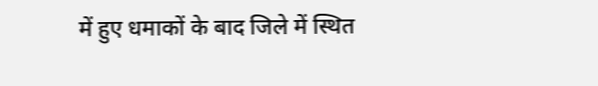में हुए धमाकों के बाद जिले में स्थित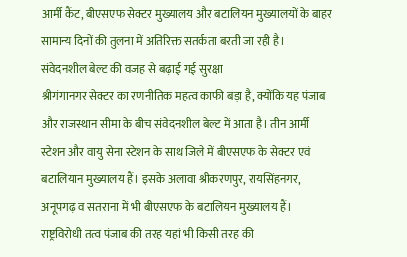आर्मी कैंट, बीएसएफ सेक्टर मुख्यालय और बटालियन मुख्यालयों के बाहर सामान्य दिनों की तुलना में अतिरिक्त सतर्कता बरती जा रही है।
संवेदनशील बेल्ट की वजह से बढ़ाई गई सुरक्षा
श्रीगंगानगर सेक्टर का रणनीतिक महत्व काफी बड़ा है, क्योंकि यह पंजाब और राजस्थान सीमा के बीच संवेदनशील बेल्ट में आता है। तीन आर्मी स्टेशन और वायु सेना स्टेशन के साथ जिले में बीएसएफ के सेक्टर एवं बटालियान मुख्यालय हैं। इसके अलावा श्रीकरणपुर, रायसिंहनगर, अनूपगढ़ व सतराना में भी बीएसएफ के बटालियन मुख्यालय हैं। राष्ट्रविरोधी तत्व पंजाब की तरह यहां भी किसी तरह की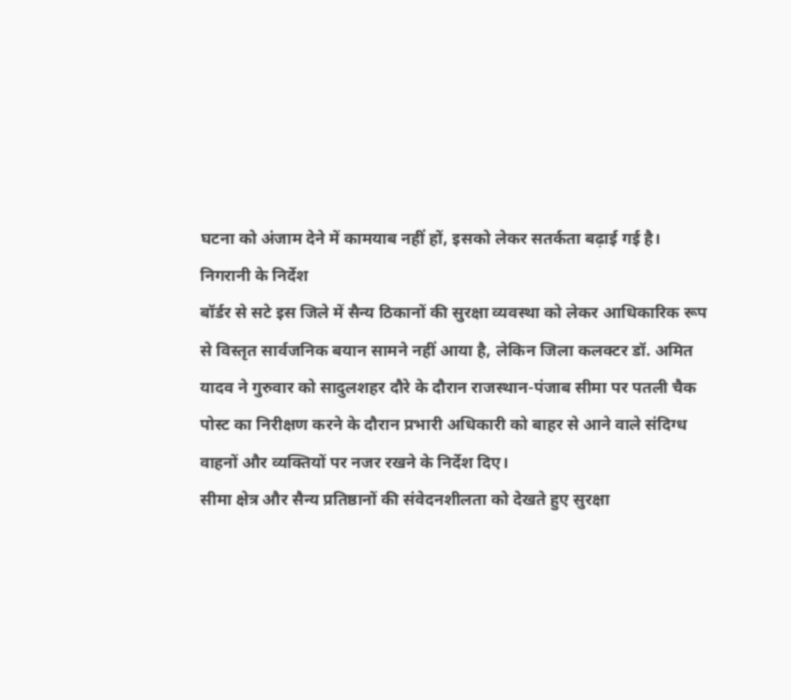घटना को अंजाम देने में कामयाब नहीं हों, इसको लेकर सतर्कता बढ़ाई गई है।
निगरानी के निर्देश
बॉर्डर से सटे इस जिले में सैन्य ठिकानों की सुरक्षा व्यवस्था को लेकर आधिकारिक रूप से विस्तृत सार्वजनिक बयान सामने नहीं आया है, लेकिन जिला कलक्टर डॉ. अमित यादव ने गुरुवार को सादुलशहर दौरे के दौरान राजस्थान-पंजाब सीमा पर पतली चैक पोस्ट का निरीक्षण करने के दौरान प्रभारी अधिकारी को बाहर से आने वाले संदिग्ध वाहनों और व्यक्तियों पर नजर रखने के निर्देश दिए।
सीमा क्षेत्र और सैन्य प्रतिष्ठानों की संवेदनशीलता को देखते हुए सुरक्षा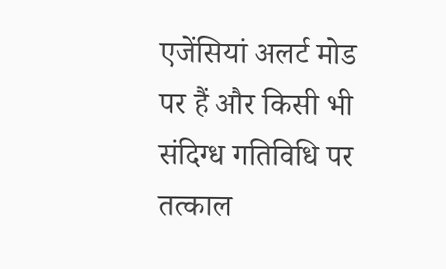एजेंसियां अलर्ट मोड पर हैं और किसी भी संदिग्ध गतिविधि पर तत्काल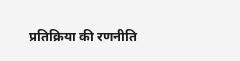प्रतिक्रिया की रणनीति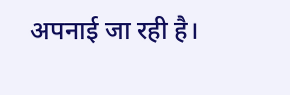अपनाई जा रही है।